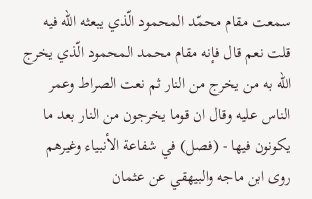سمعت مقام محمّد المحمود الّذي يبعثه الله فيه قلت نعم قال فإنه مقام محمد المحمود الّذي يخرج الله به من يخرج من النار ثم نعت الصراط وعمر الناس عليه وقال ان قوما يخرجون من النار بعد ما يكونون فيها - (فصل) في شفاعة الأنبياء وغيرهم روى ابن ماجه والبيهقي عن عثمان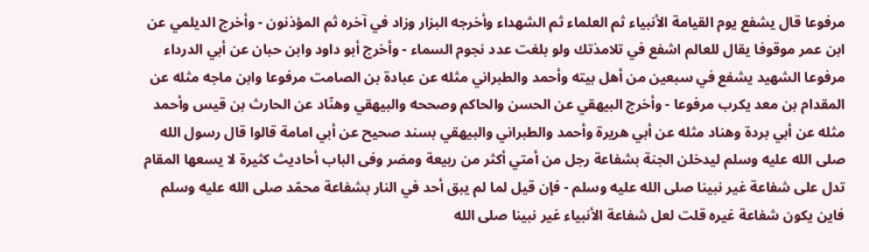مرفوعا قال يشفع يوم القيامة الأنبياء ثم العلماء ثم الشهداء وأخرجه البزار وزاد في آخره ثم المؤذنون - وأخرج الديلمي عن ابن عمر موقوفا يقال للعالم اشفع في تلامذتك ولو بلغت عدد نجوم السماء - وأخرج أبو داود وابن حبان عن أبي الدرداء مرفوعا الشهيد يشفع في سبعين من أهل بيته وأحمد والطبراني مثله عن عبادة بن الصامت مرفوعا وابن ماجه مثله عن المقدام بن معد يكرب مرفوعا - وأخرج البيهقي عن الحسن والحاكم وصححه والبيهقي وهنّاد عن الحارث بن قيس وأحمد مثله عن أبي بردة وهناد مثله عن أبي هريرة وأحمد والطبراني والبيهقي بسند صحيح عن أبي امامة قالوا قال رسول الله صلى الله عليه وسلم ليدخلن الجنة بشفاعة رجل من أمتي أكثر من ربيعة ومضر وفى الباب أحاديث كثيرة لا يسعها المقام تدل على شفاعة غير نبينا صلى الله عليه وسلم - فإن قيل لما لم يبق أحد في النار بشفاعة محمّد صلى الله عليه وسلم فاين يكون شفاعة غيره قلت لعل شفاعة الأنبياء غير نبينا صلى الله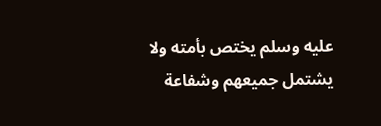عليه وسلم يختص بأمته ولا يشتمل جميعهم وشفاعة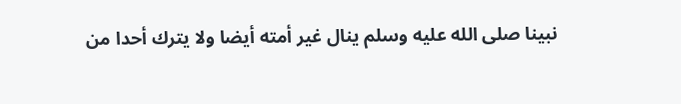نبينا صلى الله عليه وسلم ينال غير أمته أيضا ولا يترك أحدا من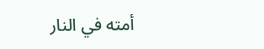أمته في النار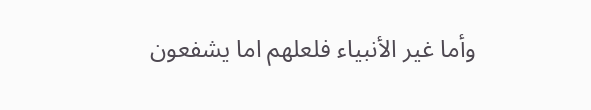وأما غير الأنبياء فلعلهم اما يشفعون